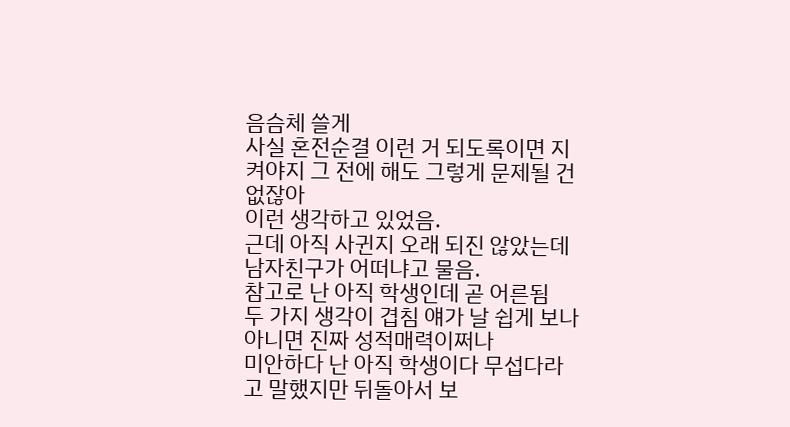음슴체 쓸게
사실 혼전순결 이런 거 되도록이면 지켜야지 그 전에 해도 그렇게 문제될 건 없잖아
이런 생각하고 있었음.
근데 아직 사귄지 오래 되진 않았는데 남자친구가 어떠냐고 물음.
참고로 난 아직 학생인데 곧 어른됨
두 가지 생각이 겹침 얘가 날 쉽게 보나 아니면 진짜 성적매력이쩌나
미안하다 난 아직 학생이다 무섭다라고 말했지만 뒤돌아서 보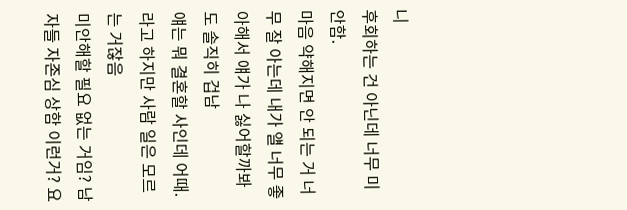니
후회하는 건 아닌데 너무 미안함.
마음 약해지면 안 되는 거 너무 잘 아는데 내가 얠 너무 좋아해서 얘가 나 싫어할까봐도 솔직히 겁남
얘는 뭐 결혼할 사인데 어때. 라고 하지만 사람 일은 모르는 거잖음
미안해할 필요 없는 거임? 남자들 자존심 상함 이런거? 요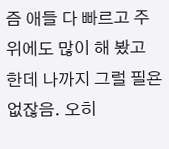즘 애들 다 빠르고 주위에도 많이 해 봤고
한데 나까지 그럴 필욘 없잖음. 오히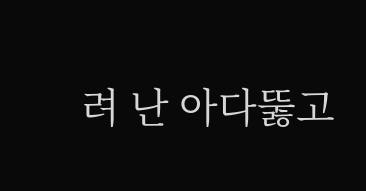려 난 아다뚫고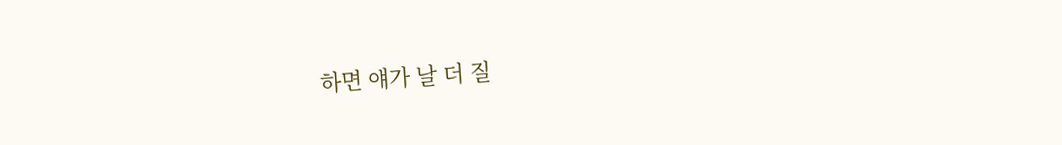하면 얘가 날 더 질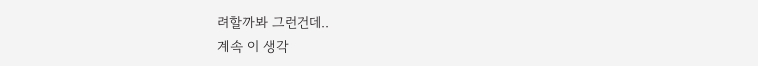려할까봐 그런건데..
계속 이 생각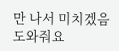만 나서 미치겠음 도와줘요